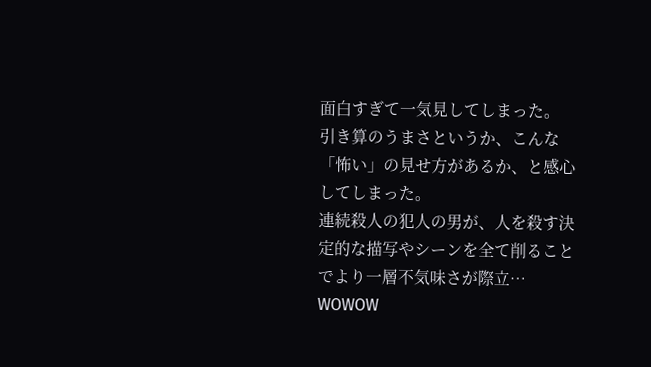面白すぎて一気見してしまった。
引き算のうまさというか、こんな「怖い」の見せ方があるか、と感心してしまった。
連続殺人の犯人の男が、人を殺す決定的な描写やシーンを全て削ることでより一層不気味さが際立…
WOWOW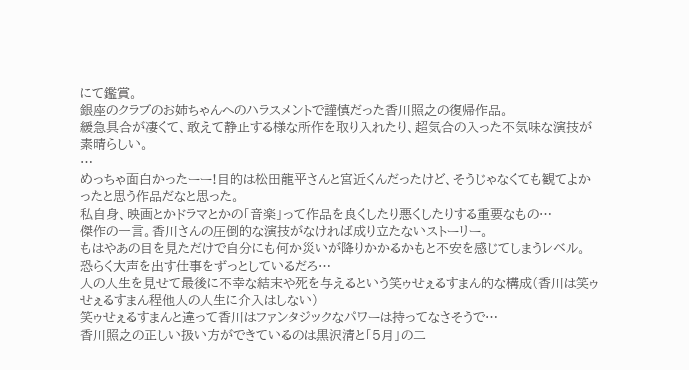にて鑑賞。
銀座のクラブのお姉ちゃんへのハラスメントで謹慎だった香川照之の復帰作品。
緩急具合が凄くて、敢えて静止する様な所作を取り入れたり、超気合の入った不気味な演技が素晴らしい。
…
めっちゃ面白かったーー!目的は松田龍平さんと宮近くんだったけど、そうじゃなくても観てよかったと思う作品だなと思った。
私自身、映画とかドラマとかの「音楽」って作品を良くしたり悪くしたりする重要なもの…
傑作の一言。香川さんの圧倒的な演技がなければ成り立たないストーリー。
もはやあの目を見ただけで自分にも何か災いが降りかかるかもと不安を感じてしまうレベル。
恐らく大声を出す仕事をずっとしているだろ…
人の人生を見せて最後に不幸な結末や死を与えるという笑ゥせぇるすまん的な構成(香川は笑ゥせぇるすまん程他人の人生に介入はしない)
笑ゥせぇるすまんと違って香川はファンタジックなパワーは持ってなさそうで…
香川照之の正しい扱い方ができているのは黒沢清と「5月」の二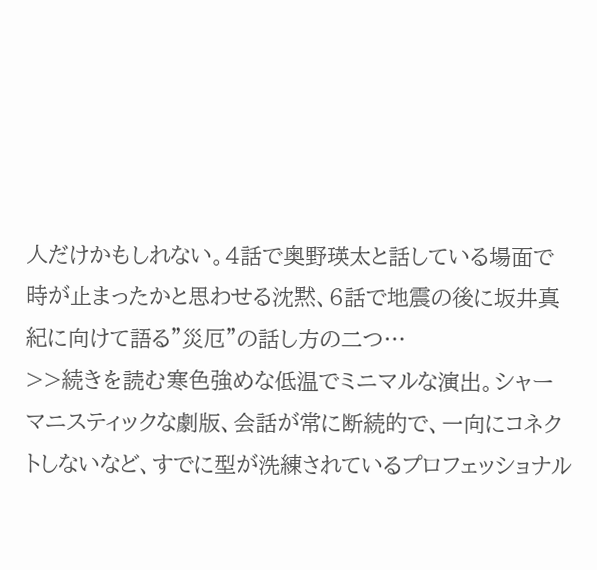人だけかもしれない。4話で奥野瑛太と話している場面で時が止まったかと思わせる沈黙、6話で地震の後に坂井真紀に向けて語る"災厄"の話し方の二つ…
>>続きを読む寒色強めな低温でミニマルな演出。シャーマニスティックな劇版、会話が常に断続的で、一向にコネクトしないなど、すでに型が洗練されているプロフェッショナル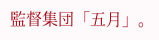監督集団「五月」。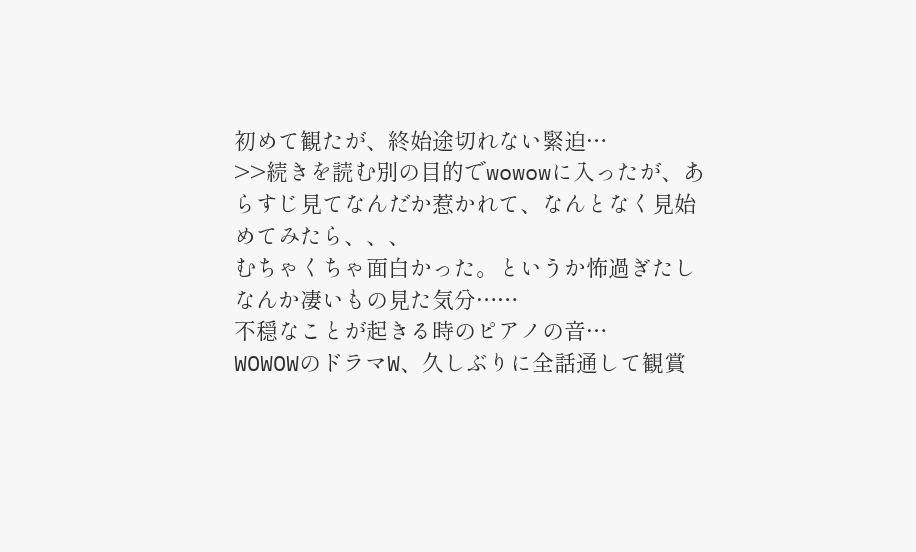初めて観たが、終始途切れない緊迫…
>>続きを読む別の目的でwowowに入ったが、あらすじ見てなんだか惹かれて、なんとなく見始めてみたら、、、
むちゃくちゃ面白かった。というか怖過ぎたしなんか凄いもの見た気分……
不穏なことが起きる時のピアノの音…
WOWOWのドラマW、久しぶりに全話通して観賞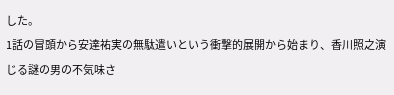した。
1話の冒頭から安達祐実の無駄遣いという衝撃的展開から始まり、香川照之演じる謎の男の不気味さ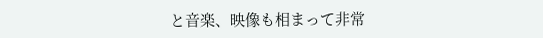と音楽、映像も相まって非常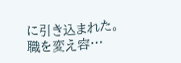に引き込まれた。職を変え容…